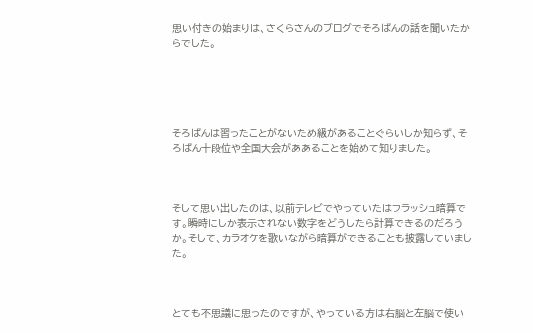思い付きの始まりは、さくらさんのブログでそろばんの話を聞いたからでした。





そろばんは習ったことがないため級があることぐらいしか知らず、そろばん十段位や全国大会がああることを始めて知りました。



そして思い出したのは、以前テレビでやっていたはフラッシュ暗算です。瞬時にしか表示されない数字をどうしたら計算できるのだろうか。そして、カラオケを歌いながら暗算ができることも披露していました。



とても不思議に思ったのですが、やっている方は右脳と左脳で使い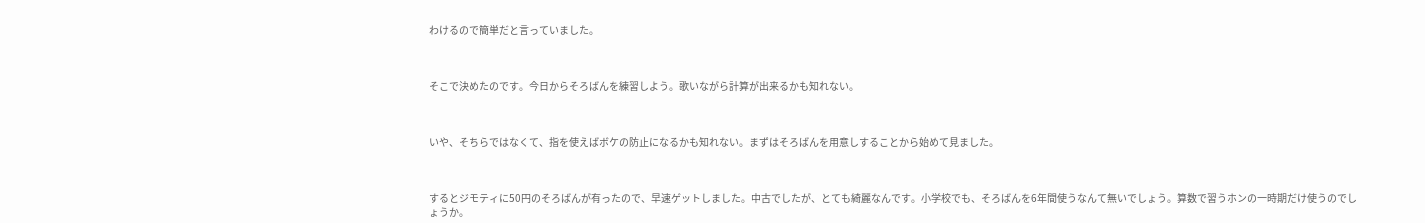わけるので簡単だと言っていました。



そこで決めたのです。今日からそろばんを練習しよう。歌いながら計算が出来るかも知れない。



いや、そちらではなくて、指を使えばボケの防止になるかも知れない。まずはそろばんを用意しすることから始めて見ました。



するとジモティに50円のそろばんが有ったので、早速ゲットしました。中古でしたが、とても綺麗なんです。小学校でも、そろばんを6年間使うなんて無いでしょう。算数で習うホンの一時期だけ使うのでしょうか。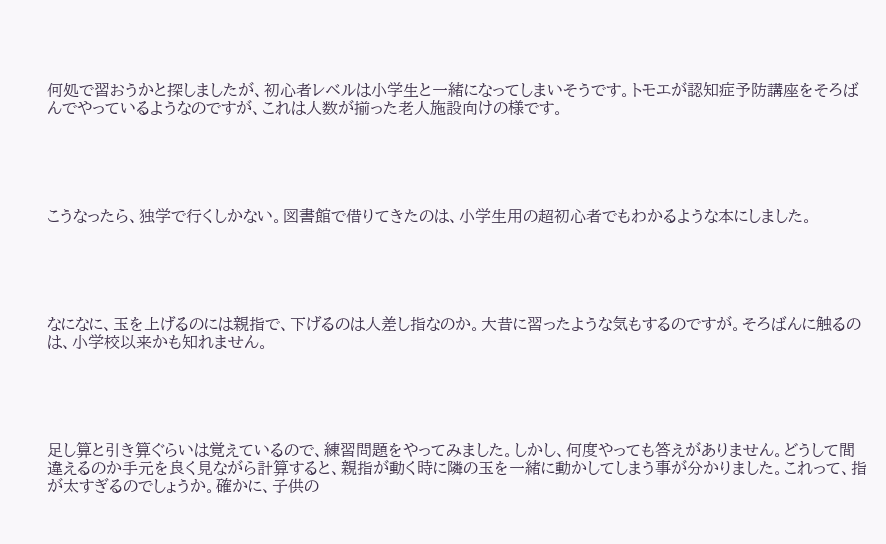何処で習おうかと探しましたが、初心者レベルは小学生と一緒になってしまいそうです。トモエが認知症予防講座をそろばんでやっているようなのですが、これは人数が揃った老人施設向けの様です。





こうなったら、独学で行くしかない。図書館で借りてきたのは、小学生用の超初心者でもわかるような本にしました。





なになに、玉を上げるのには親指で、下げるのは人差し指なのか。大昔に習ったような気もするのですが。そろばんに触るのは、小学校以来かも知れません。





足し算と引き算ぐらいは覚えているので、練習問題をやってみました。しかし、何度やっても答えがありません。どうして間違えるのか手元を良く見ながら計算すると、親指が動く時に隣の玉を一緒に動かしてしまう事が分かりました。これって、指が太すぎるのでしょうか。確かに、子供の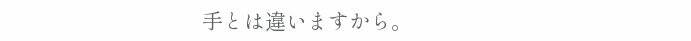手とは違いますから。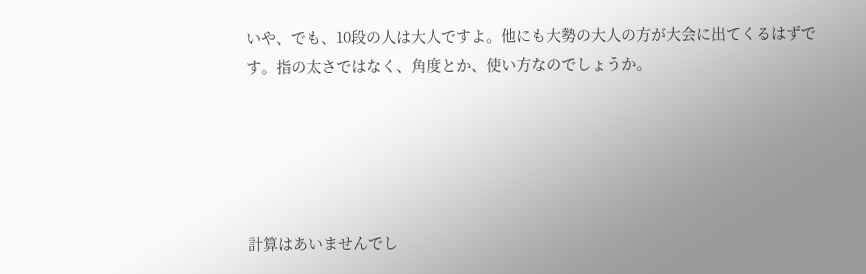いや、でも、10段の人は大人ですよ。他にも大勢の大人の方が大会に出てくるはずです。指の太さではなく、角度とか、使い方なのでしょうか。





計算はあいませんでし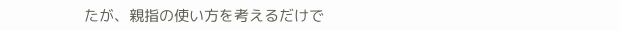たが、親指の使い方を考えるだけで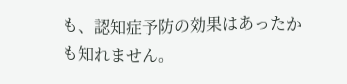も、認知症予防の効果はあったかも知れません。